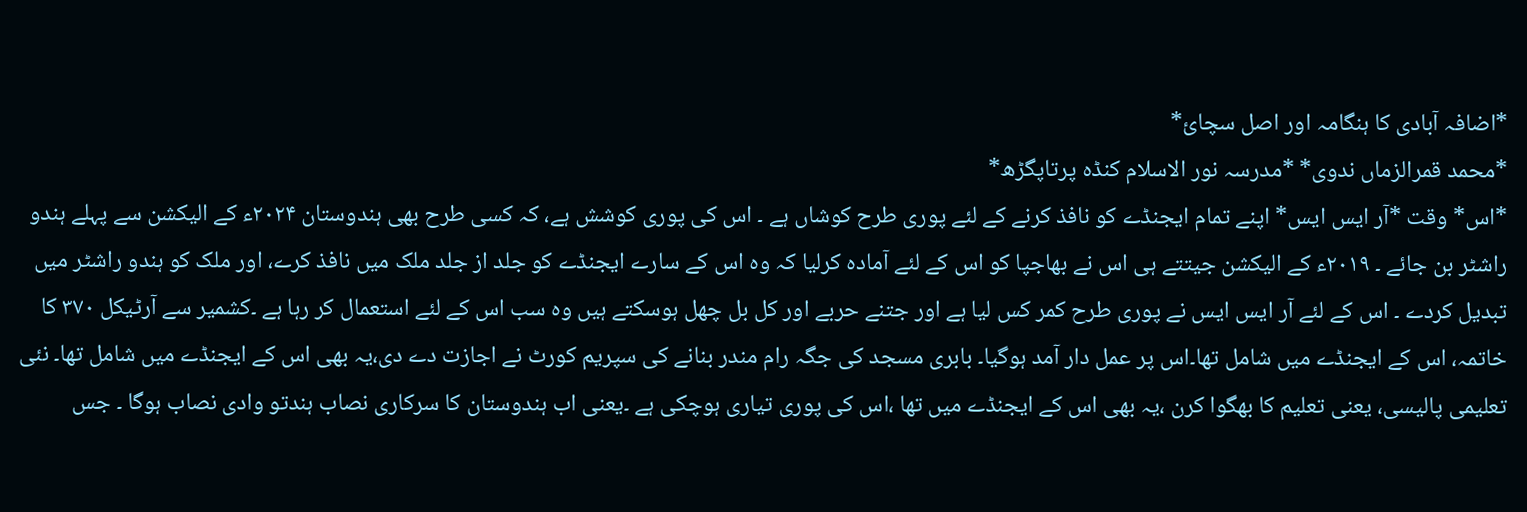*اضافہ آبادی کا ہنگامہ اور اصل سچائ*
*محمد قمرالزماں ندوی* *مدرسہ نور الاسلام کنڈہ پرتاپگڑھ*
*اس* وقت *آر ایس ایس* اپنے تمام ایجنڈے کو نافذ کرنے کے لئے پوری طرح کوشاں ہے ۔ اس کی پوری کوشش ہے، کہ کسی طرح بھی ہندوستان ۲۰۲۴ء کے الیکشن سے پہلے ہندو راشٹر بن جائے ۔ ۲۰۱۹ء کے الیکشن جیتتے ہی اس نے بھاجپا کو اس کے لئے آمادہ کرلیا کہ وہ اس کے سارے ایجنڈے کو جلد از جلد ملک میں نافذ کرے، اور ملک کو ہندو راشٹر میں تبدیل کردے ۔ اس کے لئے آر ایس ایس نے پوری طرح کمر کس لیا ہے اور جتنے حربے اور کل بل چھل ہوسکتے ہیں وہ سب اس کے لئے استعمال کر رہا ہے ۔کشمیر سے آرٹیکل ۳۷۰ کا خاتمہ، اس کے ایجنڈے میں شامل تھا۔اس پر عمل دار آمد ہوگیا۔ بابری مسجد کی جگہ رام مندر بنانے کی سپریم کورٹ نے اجازت دے دی،یہ بھی اس کے ایجنڈے میں شامل تھا۔ نئی تعلیمی پالیسی، یعنی تعلیم کا بھگوا کرن ،یہ بھی اس کے ایجنڈے میں تھا ،اس کی پوری تیاری ہوچکی ہے ۔یعنی اب ہندوستان کا سرکاری نصاب ہندتو وادی نصاب ہوگا ۔ جس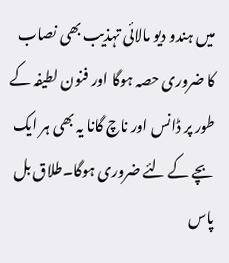میں ہندو دیو مالائی تہذیب بھی نصاب کا ضروری حصہ ہوگا اور فنون لطیفہ کے طور پر ڈانس اور ناچ گانا یہ بھی ہر ایک بچے کے لئے ضروری ہوگا۔طلاق بل پاس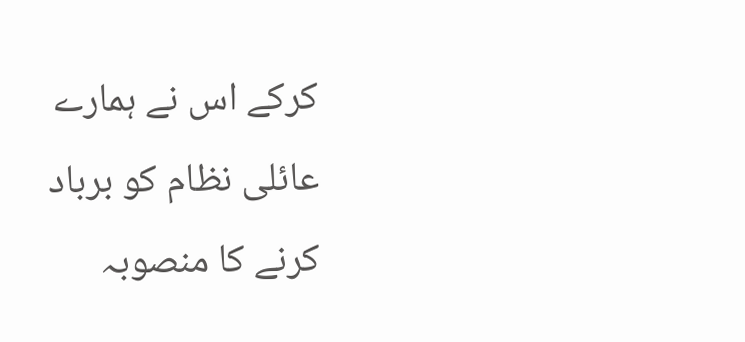کرکے اس نے ہمارے عائلی نظام کو برباد کرنے کا منصوبہ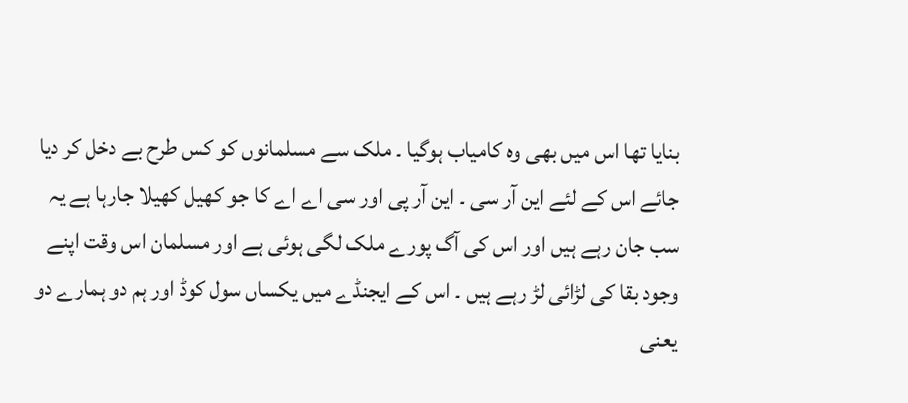بنایا تھا اس میں بھی وہ کامیاب ہوگیا ۔ ملک سے مسلمانوں کو کس طرح بے دخل کر دیا جائے اس کے لئے این آر سی ۔ این آر پی اور سی اے اے کا جو کھیل کھیلا جارہا ہے یہ سب جان رہے ہیں اور اس کی آگ پورے ملک لگی ہوئی ہے اور مسلمان اس وقت اپنے وجود بقا کی لڑائی لڑ رہے ہیں ۔ اس کے ایجنڈے میں یکساں سول کوڈ اور ہم دو ہمارے دو یعنی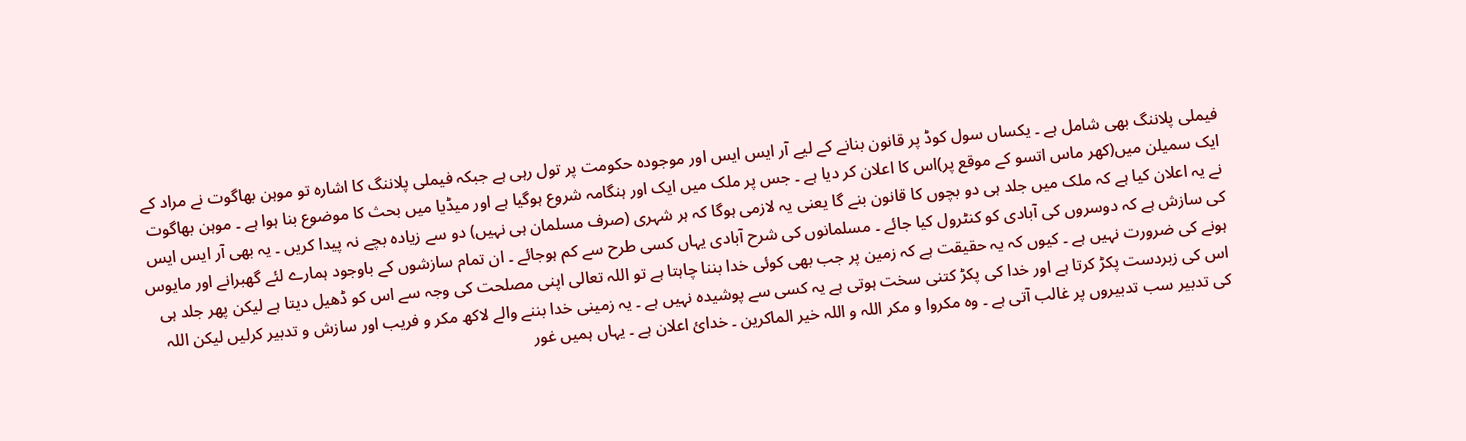فیملی پلاننگ بھی شامل ہے ۔ یکساں سول کوڈ پر قانون بنانے کے لیے آر ایس ایس اور موجودہ حکومت پر تول رہی ہے جبکہ فیملی پلاننگ کا اشارہ تو موہن بھاگوت نے مراد کے ایک سمیلن میں(کھر ماس اتسو کے موقع پر)اس کا اعلان کر دیا ہے ۔ جس پر ملک میں ایک اور ہنگامہ شروع ہوگیا ہے اور میڈیا میں بحث کا موضوع بنا ہوا ہے ۔ موہن بھاگوت نے یہ اعلان کیا ہے کہ ملک میں جلد ہی دو بچوں کا قانون بنے گا یعنی یہ لازمی ہوگا کہ ہر شہری (صرف مسلمان ہی نہیں) دو سے زیادہ بچے نہ پیدا کریں ۔ یہ بھی آر ایس ایس کی سازش ہے کہ دوسروں کی آبادی کو کنٹرول کیا جائے ۔ مسلمانوں کی شرح آبادی یہاں کسی طرح سے کم ہوجائے ۔ ان تمام سازشوں کے باوجود ہمارے لئے گھبرانے اور مایوس ہونے کی ضرورت نہیں ہے ۔ کیوں کہ یہ حقیقت ہے کہ زمین پر جب بھی کوئی خدا بننا چاہتا ہے تو اللہ تعالی اپنی مصلحت کی وجہ سے اس کو ڈھیل دیتا ہے لیکن پھر جلد ہی اس کی زبردست پکڑ کرتا ہے اور خدا کی پکڑ کتنی سخت ہوتی ہے یہ کسی سے پوشیدہ نہیں ہے ۔ یہ زمینی خدا بننے والے لاکھ مکر و فریب اور سازش و تدبیر کرلیں لیکن اللہ کی تدبیر سب تدبیروں پر غالب آتی ہے ۔ وہ مکروا و مکر اللہ و اللہ خیر الماکرین ۔ خدائ اعلان ہے ۔ یہاں ہمیں غور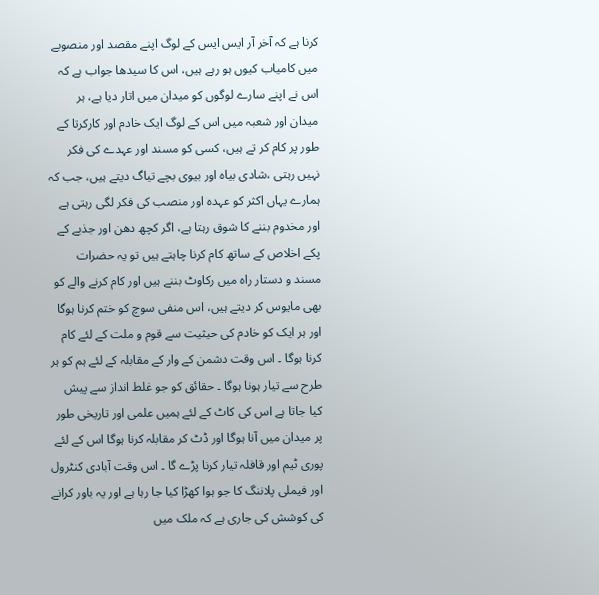کرنا ہے کہ آخر آر ایس ایس کے لوگ اپنے مقصد اور منصوبے میں کامیاب کیوں ہو رہے ہیں، اس کا سیدھا جواب ہے کہ اس نے اپنے سارے لوگوں کو میدان میں اتار دیا ہے، ہر میدان اور شعبہ میں اس کے لوگ ایک خادم اور کارکرتا کے طور پر کام کر تے ہیں، کسی کو مسند اور عہدے کی فکر نہیں رہتی ،شادی بیاہ اور بیوی بچے تیاگ دیتے ہیں، جب کہ ہمارے یہاں اکثر کو عہدہ اور منصب کی فکر لگی رہتی ہے اور مخدوم بننے کا شوق رہتا ہے، اگر کچھ دھن اور جذبے کے پکے اخلاص کے ساتھ کام کرنا چاہتے ہیں تو یہ حضرات مسند و دستار راہ میں رکاوٹ بننے ہیں اور کام کرنے والے کو بھی مایوس کر دیتے ہیں، اس منفی سوچ کو ختم کرنا ہوگا اور ہر ایک کو خادم کی حیثیت سے قوم و ملت کے لئے کام کرنا ہوگا ۔ اس وقت دشمن کے وار کے مقابلہ کے لئے ہم کو ہر طرح سے تیار ہونا ہوگا ۔ حقائق کو جو غلط انداز سے پیش کیا جاتا ہے اس کی کاٹ کے لئے ہمیں علمی اور تاریخی طور پر میدان میں آنا ہوگا اور ڈٹ کر مقابلہ کرنا ہوگا اس کے لئے پوری ٹیم اور قافلہ تیار کرنا پڑے گا ۔ اس وقت آبادی کنٹرول اور فیملی پلاننگ کا جو ہوا کھڑا کیا جا رہا ہے اور یہ باور کرانے کی کوشش کی جاری ہے کہ ملک میں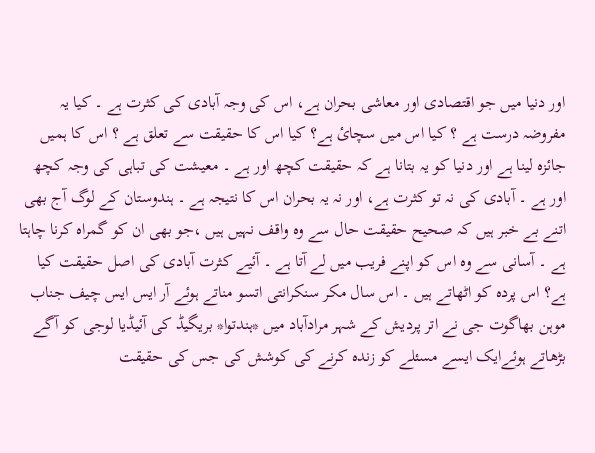اور دنیا میں جو اقتصادی اور معاشی بحران ہے، اس کی وجہ آبادی کی کثرت ہے ۔ کیا یہ مفروضہ درست ہے ؟ کیا اس میں سچائ ہے؟ کیا اس کا حقیقت سے تعلق ہے ؟ اس کا ہمیں جائزہ لینا ہے اور دنیا کو یہ بتانا ہے کہ حقیقت کچھ اور ہے ۔ معیشت کی تباہی کی وجہ کچھ اور ہے ۔ آبادی کی نہ تو کثرت ہے، اور نہ یہ بحران اس کا نتیجہ ہے ۔ ہندوستان کے لوگ آج بھی اتنے بے خبر ہیں کہ صحیح حقیقت حال سے وہ واقف نہیں ہیں ،جو بھی ان کو گمراہ کرنا چاہتا ہے ۔ آسانی سے وہ اس کو اپنے فریب میں لے آتا ہے ۔ آئیے کثرت آبادی کی اصل حقیقت کیا ہے؟ اس پردہ کو اٹھاتے ہیں ۔ اس سال مکر سنکرانتی اتسو مناتے ہوئے آر ایس ایس چیف جناب موہن بھاگوت جی نے اتر پردیش کے شہر مرادآباد میں *ہندتوا* بریگیڈ کی آئیڈیا لوجی کو آگے بڑھاتے ہوئےایک ایسے مسئلے کو زندہ کرنے کی کوشش کی جس کی حقیقت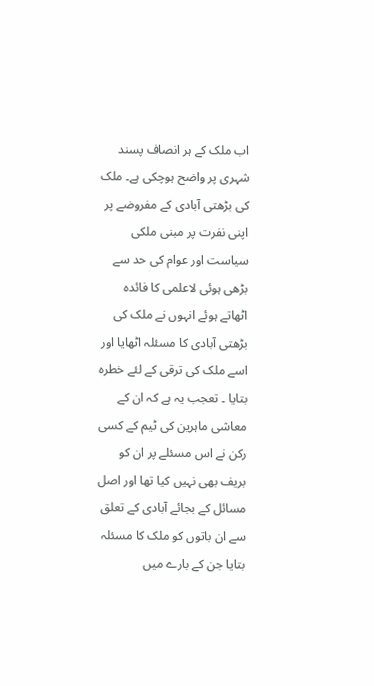اب ملک کے ہر انصاف پسند شہری پر واضح ہوچکی ہے۔ ملک کی بڑھتی آبادی کے مفروضے پر اپنی نفرت پر مبنی ملکی سیاست اور عوام کی حد سے بڑھی ہوئی لاعلمی کا فائدہ اٹھاتے ہوئے انہوں نے ملک کی بڑھتی آبادی کا مسئلہ اٹھایا اور اسے ملک کی ترقی کے لئے خطرہ بتایا ۔ تعجب یہ ہے کہ ان کے معاشی ماہرین کی ٹیم کے کسی رکن نے اس مسئلے پر ان کو بریف بھی نہیں کیا تھا اور اصل مسائل کے بجائے آبادی کے تعلق سے ان باتوں کو ملک کا مسئلہ بتایا جن کے بارے میں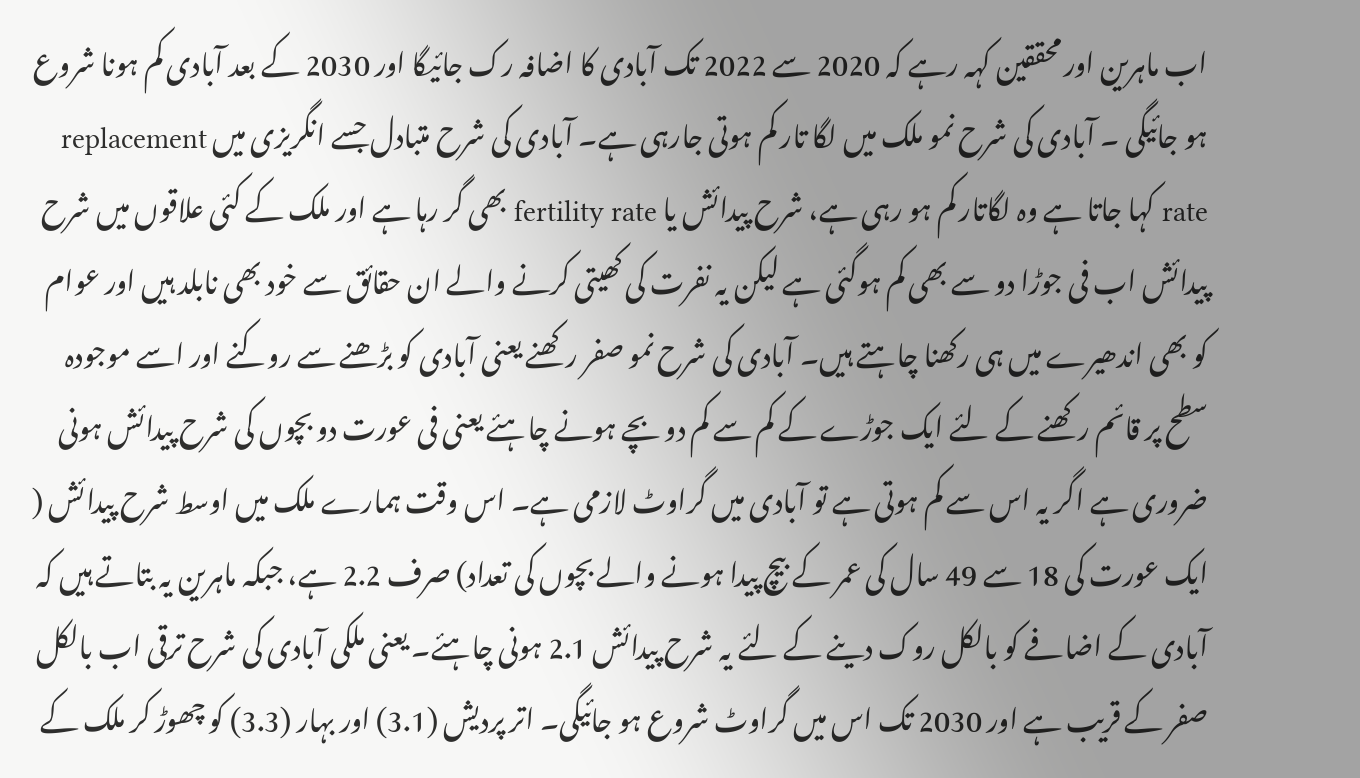اب ماہرین اور محققین کہہ رہے کہ 2020 سے 2022 تک آبادی کا اضافہ رک جائیگا اور 2030 کے بعد آبادی کم ہونا شروع ہو جائیگی ۔ آبادی کی شرح نمو ملک میں لگا تار کم ہوتی جارہی ہے۔ آبادی کی شرح متبادل جسے انگریزی میں replacement rate کہا جاتا ہے وہ لگاتار کم ہو رہی ہے، شرح پیدائش یا fertility rate بھی گر رہا ہے اور ملک کے کئی علاقوں میں شرح پیدائش اب فی جوڑا دو سے بھی کم ہوگئی ہے لیکن یہ نفرت کی کھیتی کرنے والے ان حقائق سے خود بھی نابلد ہیں اور عوام کو بھی اندھیرے میں ہی رکھنا چاہتے ہیں۔ آبادی کی شرح نمو صفر رکھنے یعنی آبادی کو بڑھنے سے روکنے اور اسے موجودہ سطح پر قائم رکھنے کے لئے ایک جوڑے کے کم سے کم دو بچے ہونے چاہئے یعنی فی عورت دو بچوں کی شرح پیدائش ہونی ضروری ہے اگر یہ اس سے کم ہوتی ہے تو آبادی میں گراوٹ لازمی ہے۔ اس وقت ہمارے ملک میں اوسط شرح پیدائش ( ایک عورت کی 18 سے 49 سال کی عمر کے بیچ پیدا ہونے والے بچوں کی تعداد) صرف 2.2 ہے، جبکہ ماہرین یہ بتاتے ہیں کہ آبادی کے اضافے کو بالکل روک دینے کے لئے یہ شرح پیدائش 2.1 ہونی چاہئے۔ یعنی ملکی آبادی کی شرح ترقی اب بالکل صفر کے قریب ہے اور 2030 تک اس میں گراوٹ شروع ہو جائیگی۔ اتر پردیش (3.1) اور بہار (3.3) کو چھوڑ کر ملک کے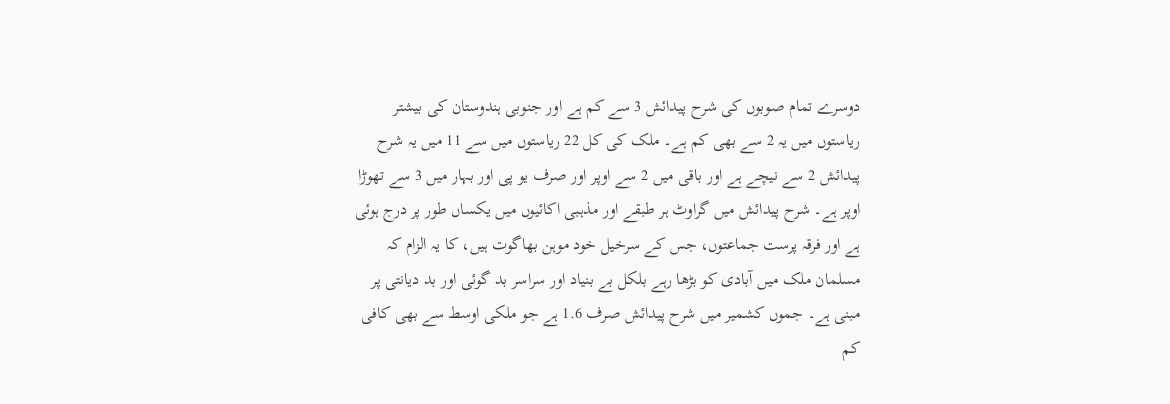دوسرے تمام صوبوں کی شرح پیدائش 3 سے کم ہے اور جنوبی ہندوستان کی بیشتر ریاستوں میں یہ 2 سے بھی کم ہے۔ ملک کی کل 22 ریاستوں میں سے 11 میں یہ شرح پیدائش 2 سے نیچے ہے اور باقی میں 2 سے اوپر اور صرف یو پی اور بہار میں 3 سے تھوڑا اوپر ہے۔ شرح پیدائش میں گراوٹ ہر طبقے اور مذہبی اکائیوں میں یکساں طور پر درج ہوئی ہے اور فرقہ پرست جماعتوں، جس کے سرخیل خود موہن بھاگوت ہیں، کا یہ الزام کہ مسلمان ملک میں آبادی کو بڑھا رہے بلکل بے بنیاد اور سراسر بد گوئی اور بد دیانتی پر مبنی ہے۔ جموں کشمیر میں شرح پیدائش صرف 1.6 ہے جو ملکی اوسط سے بھی کافی کم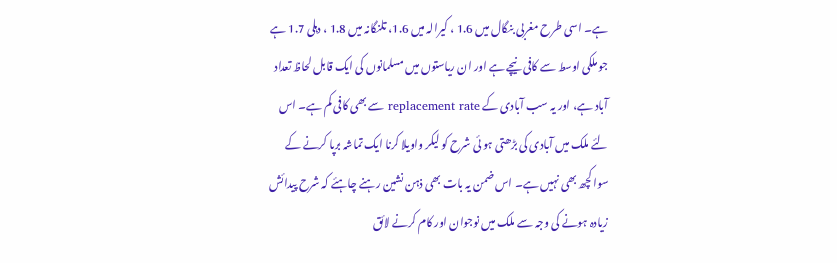ہے۔ اسی طرح مغربی بنگال میں 1.6 ، کیرالہ میں 1.6، تلنگانہ میں 1.8 ، دہلی 1.7 ہے جو ملکی اوسط سے کافی نیچے ہے اور ان ریاستوں میں مسلمانوں کی ایک قابل لحاظ تعداد آباد ہے، اور یہ سب آبادی کے replacement rate سے بھی کافی کم ہے۔ اس لئے ملک میں آبادی کی بڑھتی ہو ئی شرح کو لیکر واویلا کرنا ایک تماشہ برپا کرنے کے سوا کچھ بھی نہیں ہے۔ اس ضمن یہ بات بھی ذہن نشین رہنے چاہئے کہ شرح پیدائش زیادہ ہونے کی وجہ سے ملک میں نوجوان اور کام کرنے لائق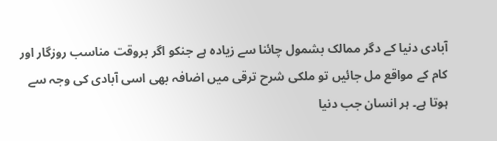آبادی دنیا کے دگر ممالک بشمول چائنا سے زیادہ ہے جنکو اگر بروقت مناسب روزگار اور کام کے مواقع مل جائیں تو ملکی شرح ترقی میں اضافہ بھی اسی آبادی کی وجہ سے ہوتا ہے۔ ہر انسان جب دنیا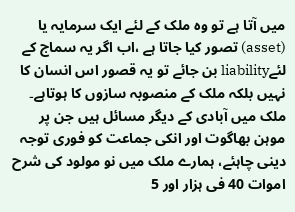میں آتا ہے تو وہ ملک کے لئے ایک سرمایہ یا (asset) تصور کیا جاتا ہے ،اب اگر یہ سماج کے لئےliability بن جائے تو یہ قصور اس انسان کا نہیں بلکہ ملک کے منصوبہ سازوں کا ہوتاہے۔ ملک میں آبادی کے دیگر مسائل ہیں جن پر موہن بھاگوت اور انکی جماعت کو فوری توجہ دینی چاہئے، ہمارے ملک میں نو مولود کی شرح اموات 40 فی ہزار اور 5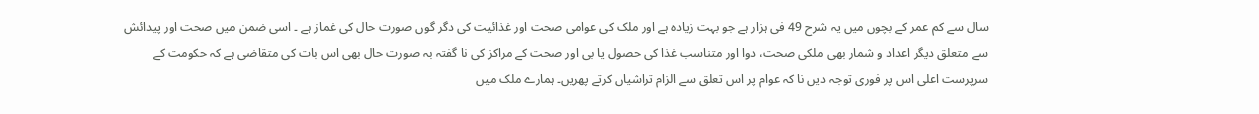سال سے کم عمر کے بچوں میں یہ شرح 49 فی ہزار ہے جو بہت زیادہ ہے اور ملک کی عوامی صحت اور غذائیت کی دگر گوں صورت حال کی غماز ہے ۔ اسی ضمن میں صحت اور پیدائش سے متعلق دیگر اعداد و شمار بھی ملکی صحت، دوا اور متناسب غذا کی حصول یا بی اور صحت کے مراکز کی نا گفتہ بہ صورت حال بھی اس بات کی متقاضی ہے کہ حکومت کے سرپرست اعلی اس پر فوری توجہ دیں نا کہ عوام پر اس تعلق سے الزام تراشیاں کرتے پھریں۔ ہمارے ملک میں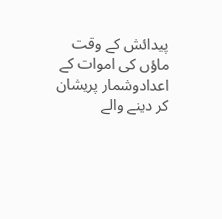پیدائش کے وقت ماؤں کی اموات کے اعدادوشمار پریشان کر دینے والے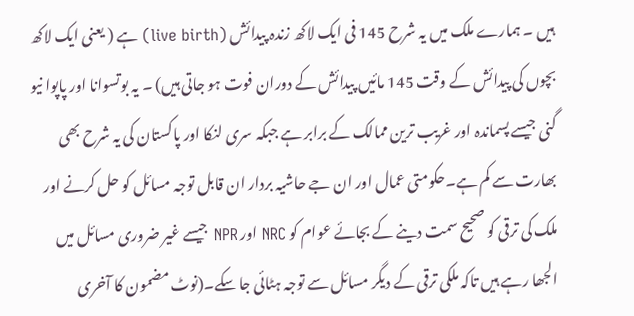ہیں ۔ ہمارے ملک میں یہ شرح 145 فی ایک لاکھ زندہ پیدائش (live birth) ہے ( یعنی ایک لاکھ بچوں کی پیدائش کے وقت 145 مائیں پیدائش کے دوران فوت ہو جاتی ہیں) ۔ یہ بوتسوانا اور پاپوا نیو گنی جیسے پسماندہ اور غریب ترین ممالک کے برابر ہے جبکہ سری لنکا اور پاکستان کی یہ شرح بھی بھارت سے کم ہے۔حکومتی عمال اور ان جے حاشیہ بردار ان قابل توجہ مسائل کو حل کرنے اور ملک کی ترقی کو صحیح سمت دینے کے بجائے عوام کو NRC اور NPR جیسے غیر ضروری مسائل میں الجھا رہے ہیں تاکہ ملکی ترقی کے دیگر مسائل سے توجہ ہٹائی جا سکے۔(نوٹ مضمون کا آخری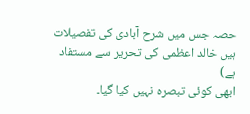حصہ جس میں شرح آبادی کی تفصیلات ہیں خالد اعظمی کی تحریر سے مستفاد ہے)
ابھی کوئی تبصرہ نہیں کیا گیا۔